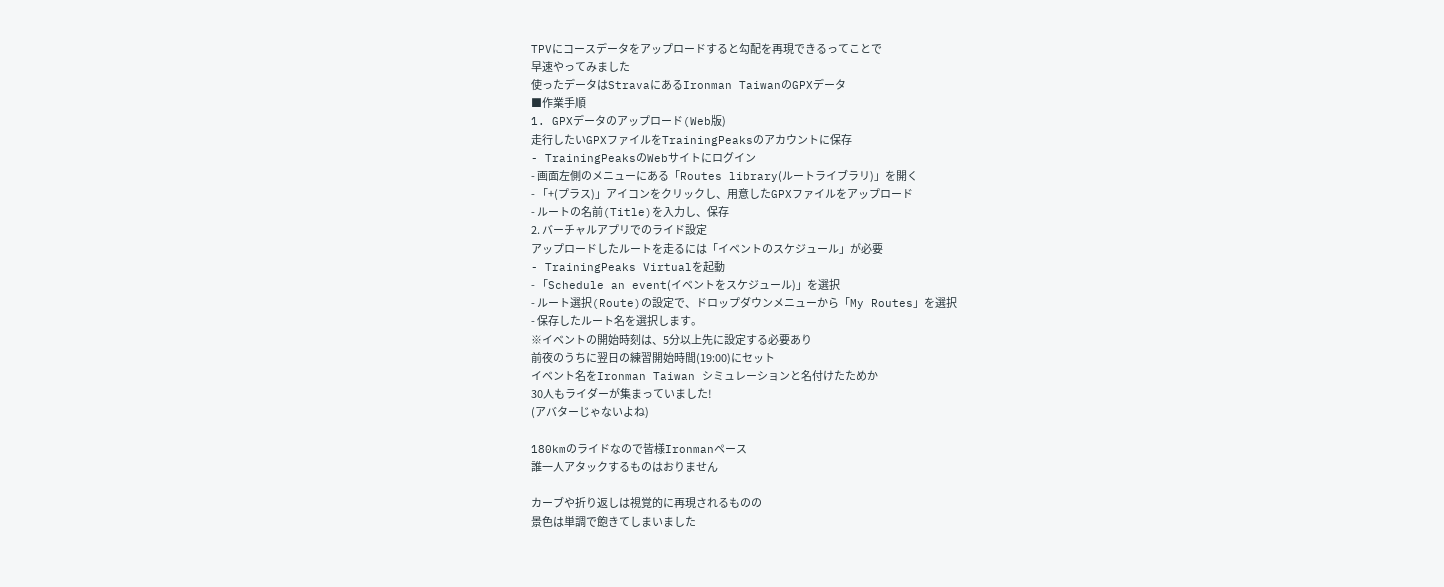TPVにコースデータをアップロードすると勾配を再現できるってことで
早速やってみました
使ったデータはStravaにあるIronman TaiwanのGPXデータ
■作業手順
1. GPXデータのアップロード(Web版)
走行したいGPXファイルをTrainingPeaksのアカウントに保存
- TrainingPeaksのWebサイトにログイン
- 画面左側のメニューにある「Routes library(ルートライブラリ)」を開く
- 「+(プラス)」アイコンをクリックし、用意したGPXファイルをアップロード
- ルートの名前(Title)を入力し、保存
2. バーチャルアプリでのライド設定
アップロードしたルートを走るには「イベントのスケジュール」が必要
- TrainingPeaks Virtualを起動
- 「Schedule an event(イベントをスケジュール)」を選択
- ルート選択(Route)の設定で、ドロップダウンメニューから「My Routes」を選択
- 保存したルート名を選択します。
※イベントの開始時刻は、5分以上先に設定する必要あり
前夜のうちに翌日の練習開始時間(19:00)にセット
イベント名をIronman Taiwan シミュレーションと名付けたためか
30人もライダーが集まっていました!
(アバターじゃないよね)

180kmのライドなので皆様Ironmanペース
誰一人アタックするものはおりません

カーブや折り返しは視覚的に再現されるものの
景色は単調で飽きてしまいました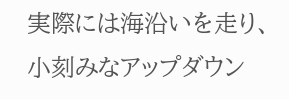実際には海沿いを走り、小刻みなアップダウン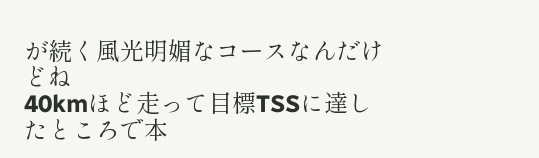が続く風光明媚なコースなんだけどね
40kmほど走って目標TSSに達したところで本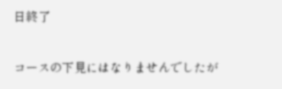日終了

コースの下見にはなりませんでしたが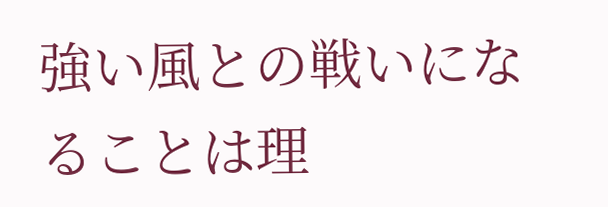強い風との戦いになることは理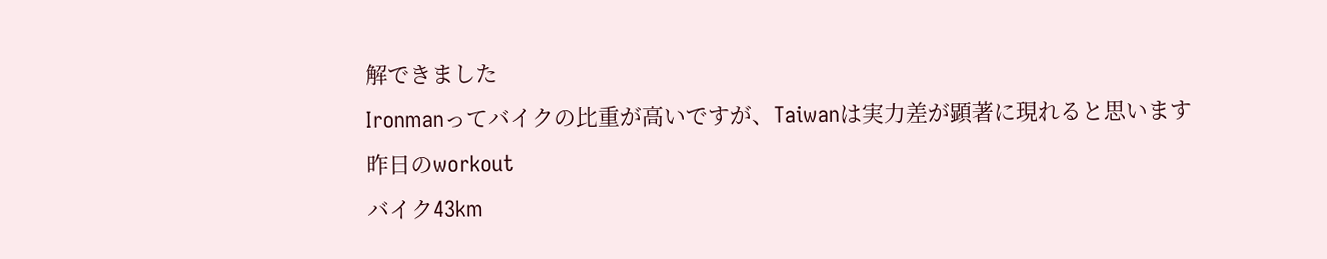解できました
Ironmanってバイクの比重が高いですが、Taiwanは実力差が顕著に現れると思います
昨日のworkout
バイク43km